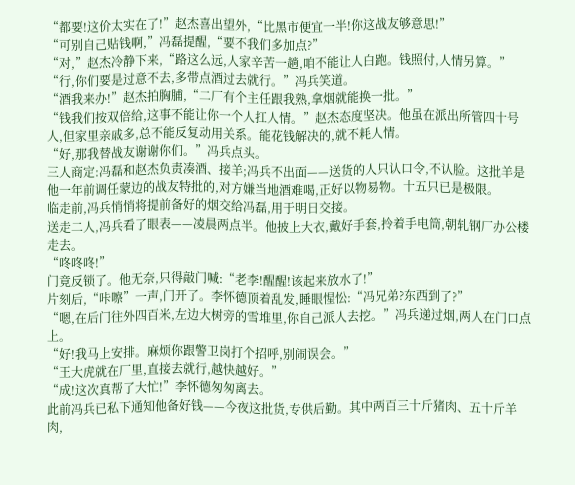“都要!这价太实在了!”赵杰喜出望外,“比黑市便宜一半!你这战友够意思!”
“可别自己贴钱啊,”冯磊提醒,“要不我们多加点?”
“对,”赵杰冷静下来,“路这么远,人家辛苦一趟,咱不能让人白跑。钱照付,人情另算。”
“行,你们要是过意不去,多带点酒过去就行。”冯兵笑道。
“酒我来办!”赵杰拍胸脯,“二厂有个主任跟我熟,拿烟就能换一批。”
“钱我们按双倍给,这事不能让你一个人扛人情。”赵杰态度坚决。他虽在派出所管四十号人,但家里亲戚多,总不能反复动用关系。能花钱解决的,就不耗人情。
“好,那我替战友谢谢你们。”冯兵点头。
三人商定:冯磊和赵杰负责凑酒、接羊;冯兵不出面——送货的人只认口令,不认脸。这批羊是他一年前调任蒙边的战友特批的,对方嫌当地酒难喝,正好以物易物。十五只已是极限。
临走前,冯兵悄悄将提前备好的烟交给冯磊,用于明日交接。
送走二人,冯兵看了眼表——凌晨两点半。他披上大衣,戴好手套,拎着手电筒,朝轧钢厂办公楼走去。
“咚咚咚!”
门竟反锁了。他无奈,只得敲门喊:“老李!醒醒!该起来放水了!”
片刻后,“咔嚓”一声,门开了。李怀德顶着乱发,睡眼惺忪:“冯兄弟?东西到了?”
“嗯,在后门往外四百米,左边大树旁的雪堆里,你自己派人去挖。”冯兵递过烟,两人在门口点上。
“好!我马上安排。麻烦你跟警卫岗打个招呼,别闹误会。”
“王大虎就在厂里,直接去就行,越快越好。”
“成!这次真帮了大忙!”李怀德匆匆离去。
此前冯兵已私下通知他备好钱——今夜这批货,专供后勤。其中两百三十斤猪肉、五十斤羊肉,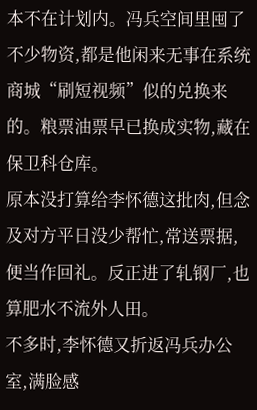本不在计划内。冯兵空间里囤了不少物资,都是他闲来无事在系统商城“刷短视频”似的兑换来的。粮票油票早已换成实物,藏在保卫科仓库。
原本没打算给李怀德这批肉,但念及对方平日没少帮忙,常送票据,便当作回礼。反正进了轧钢厂,也算肥水不流外人田。
不多时,李怀德又折返冯兵办公室,满脸感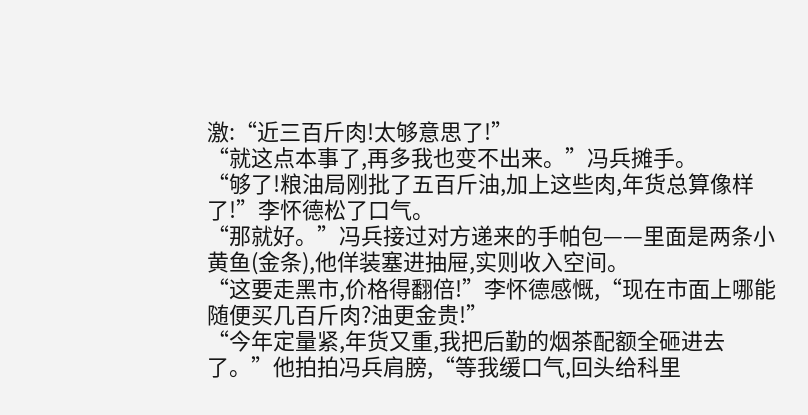激:“近三百斤肉!太够意思了!”
“就这点本事了,再多我也变不出来。”冯兵摊手。
“够了!粮油局刚批了五百斤油,加上这些肉,年货总算像样了!”李怀德松了口气。
“那就好。”冯兵接过对方递来的手帕包——里面是两条小黄鱼(金条),他佯装塞进抽屉,实则收入空间。
“这要走黑市,价格得翻倍!”李怀德感慨,“现在市面上哪能随便买几百斤肉?油更金贵!”
“今年定量紧,年货又重,我把后勤的烟茶配额全砸进去了。”他拍拍冯兵肩膀,“等我缓口气,回头给科里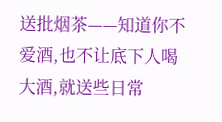送批烟茶——知道你不爱酒,也不让底下人喝大酒,就送些日常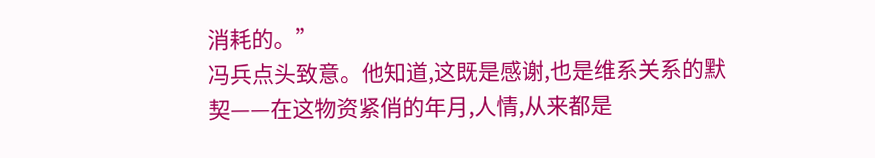消耗的。”
冯兵点头致意。他知道,这既是感谢,也是维系关系的默契——在这物资紧俏的年月,人情,从来都是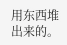用东西堆出来的。